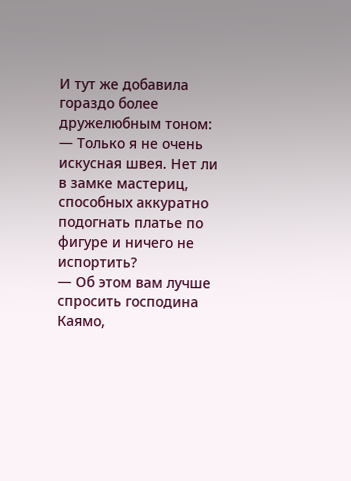И тут же добавила гораздо более дружелюбным тоном:
— Только я не очень искусная швея. Нет ли в замке мастериц, способных аккуратно подогнать платье по фигуре и ничего не испортить?
— Об этом вам лучше спросить господина Каямо,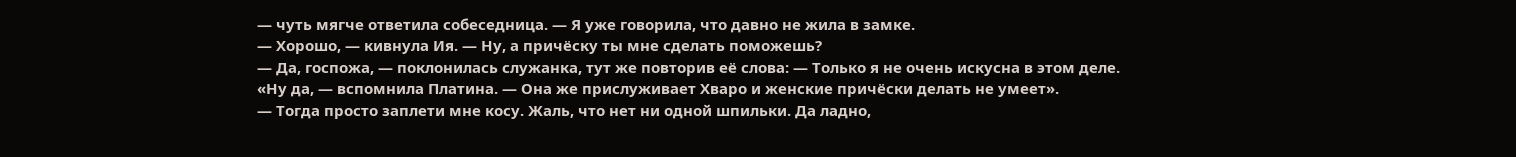— чуть мягче ответила собеседница. — Я уже говорила, что давно не жила в замке.
— Хорошо, — кивнула Ия. — Ну, а причёску ты мне сделать поможешь?
— Да, госпожа, — поклонилась служанка, тут же повторив её слова: — Только я не очень искусна в этом деле.
«Ну да, — вспомнила Платина. — Она же прислуживает Хваро и женские причёски делать не умеет».
— Тогда просто заплети мне косу. Жаль, что нет ни одной шпильки. Да ладно,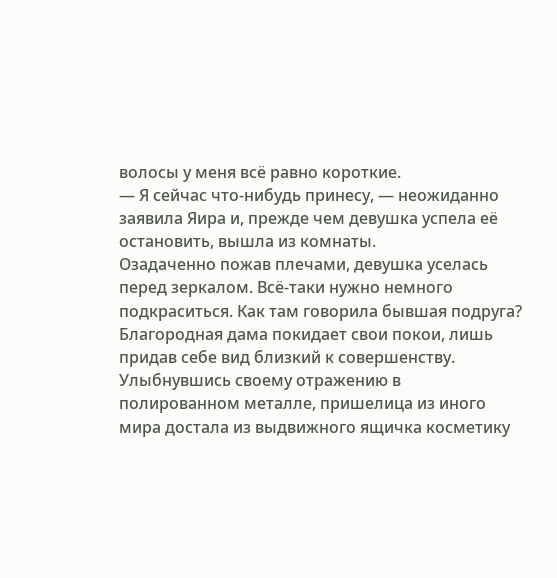волосы у меня всё равно короткие.
— Я сейчас что-нибудь принесу, — неожиданно заявила Яира и, прежде чем девушка успела её остановить, вышла из комнаты.
Озадаченно пожав плечами, девушка уселась перед зеркалом. Всё-таки нужно немного подкраситься. Как там говорила бывшая подруга? Благородная дама покидает свои покои, лишь придав себе вид близкий к совершенству.
Улыбнувшись своему отражению в полированном металле, пришелица из иного мира достала из выдвижного ящичка косметику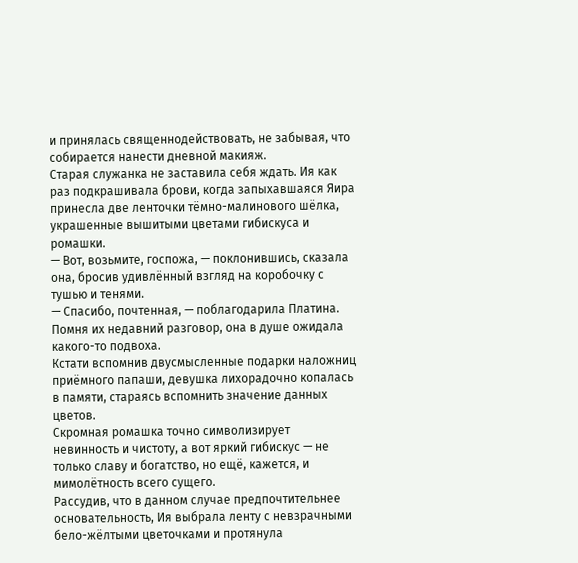и принялась священнодействовать, не забывая, что собирается нанести дневной макияж.
Старая служанка не заставила себя ждать. Ия как раз подкрашивала брови, когда запыхавшаяся Яира принесла две ленточки тёмно-малинового шёлка, украшенные вышитыми цветами гибискуса и ромашки.
— Вот, возьмите, госпожа, — поклонившись, сказала она, бросив удивлённый взгляд на коробочку с тушью и тенями.
— Спасибо, почтенная, — поблагодарила Платина. Помня их недавний разговор, она в душе ожидала какого-то подвоха.
Кстати вспомнив двусмысленные подарки наложниц приёмного папаши, девушка лихорадочно копалась в памяти, стараясь вспомнить значение данных цветов.
Скромная ромашка точно символизирует невинность и чистоту, а вот яркий гибискус — не только славу и богатство, но ещё, кажется, и мимолётность всего сущего.
Рассудив, что в данном случае предпочтительнее основательность, Ия выбрала ленту с невзрачными бело-жёлтыми цветочками и протянула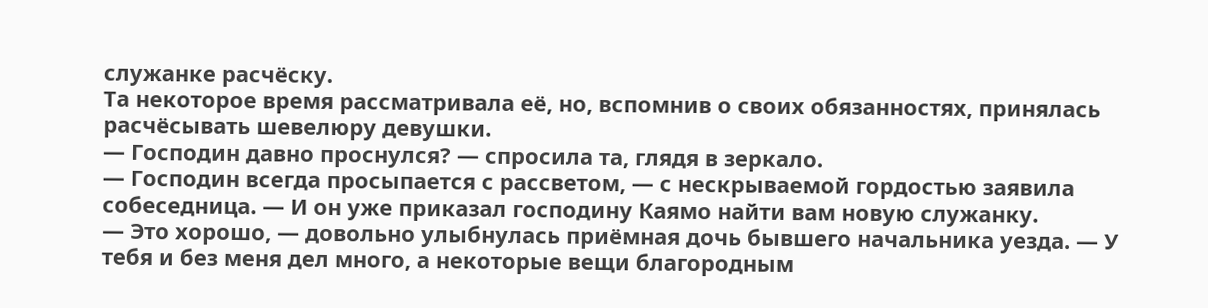служанке расчёску.
Та некоторое время рассматривала её, но, вспомнив о своих обязанностях, принялась расчёсывать шевелюру девушки.
— Господин давно проснулся? — спросила та, глядя в зеркало.
— Господин всегда просыпается с рассветом, — с нескрываемой гордостью заявила собеседница. — И он уже приказал господину Каямо найти вам новую служанку.
— Это хорошо, — довольно улыбнулась приёмная дочь бывшего начальника уезда. — У тебя и без меня дел много, а некоторые вещи благородным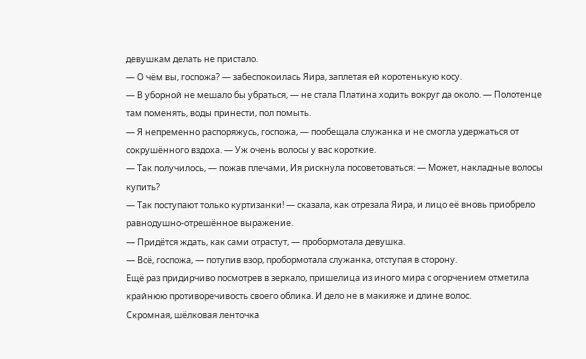девушкам делать не пристало.
— О чём вы, госпожа? — забеспокоилась Яира, заплетая ей коротенькую косу.
— В уборной не мешало бы убраться, — не стала Платина ходить вокруг да около. — Полотенце там поменять, воды принести, пол помыть.
— Я непременно распоряжусь, госпожа, — пообещала служанка и не смогла удержаться от сокрушённого вздоха. — Уж очень волосы у вас короткие.
— Так получилось, — пожав плечами, Ия рискнула посоветоваться: — Может, накладные волосы купить?
— Так поступают только куртизанки! — сказала, как отрезала Яира, и лицо её вновь приобрело равнодушно-отрешённое выражение.
— Придётся ждать, как сами отрастут, — пробормотала девушка.
— Всё, госпожа, — потупив взор, пробормотала служанка, отступая в сторону.
Ещё раз придирчиво посмотрев в зеркало, пришелица из иного мира с огорчением отметила крайнюю противоречивость своего облика. И дело не в макияже и длине волос.
Скромная, шёлковая ленточка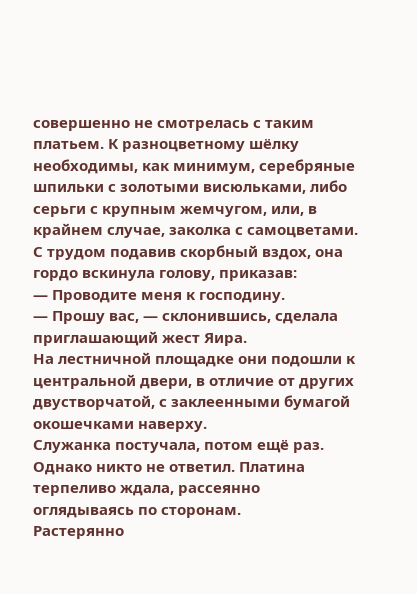совершенно не смотрелась с таким платьем. К разноцветному шёлку необходимы, как минимум, серебряные шпильки с золотыми висюльками, либо серьги с крупным жемчугом, или, в крайнем случае, заколка с самоцветами.
С трудом подавив скорбный вздох, она гордо вскинула голову, приказав:
— Проводите меня к господину.
— Прошу вас, — склонившись, сделала приглашающий жест Яира.
На лестничной площадке они подошли к центральной двери, в отличие от других двустворчатой, с заклеенными бумагой окошечками наверху.
Служанка постучала, потом ещё раз. Однако никто не ответил. Платина терпеливо ждала, рассеянно оглядываясь по сторонам.
Растерянно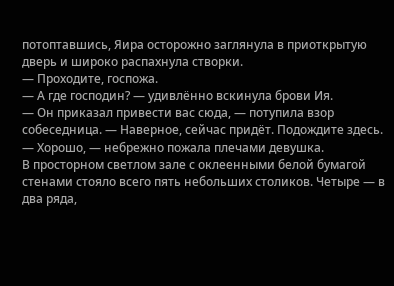потоптавшись, Яира осторожно заглянула в приоткрытую дверь и широко распахнула створки.
— Проходите, госпожа.
— А где господин? — удивлённо вскинула брови Ия.
— Он приказал привести вас сюда, — потупила взор собеседница. — Наверное, сейчас придёт. Подождите здесь.
— Хорошо, — небрежно пожала плечами девушка.
В просторном светлом зале с оклеенными белой бумагой стенами стояло всего пять небольших столиков. Четыре — в два ряда,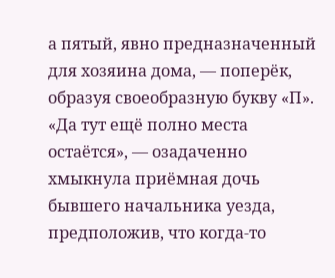а пятый, явно предназначенный для хозяина дома, — поперёк, образуя своеобразную букву «П».
«Да тут ещё полно места остаётся», — озадаченно хмыкнула приёмная дочь бывшего начальника уезда, предположив, что когда-то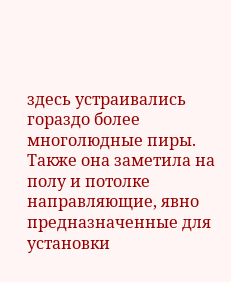здесь устраивались гораздо более многолюдные пиры.
Также она заметила на полу и потолке направляющие, явно предназначенные для установки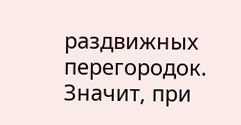раздвижных перегородок. Значит, при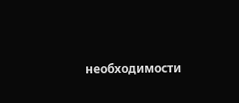необходимости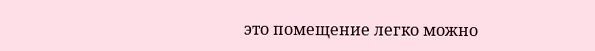это помещение легко можно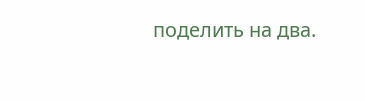поделить на два.